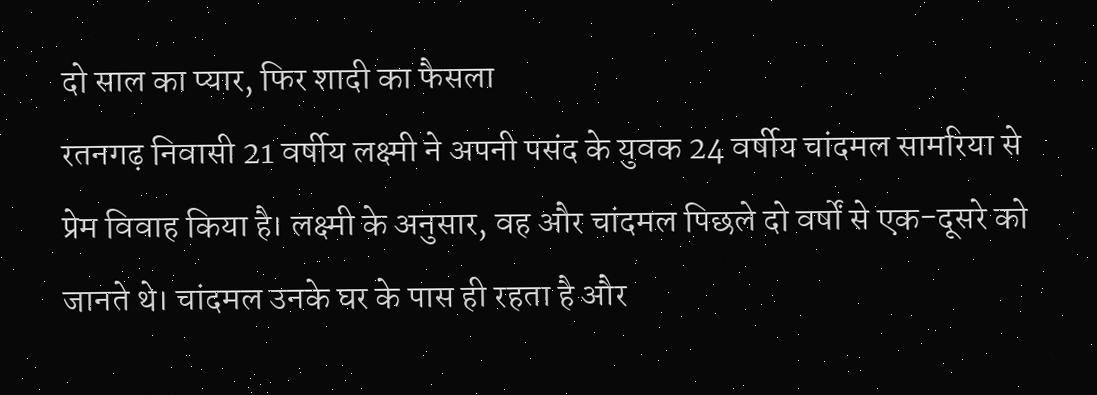दो साल का प्यार, फिर शादी का फैसला
रतनगढ़ निवासी 21 वर्षीय लक्ष्मी ने अपनी पसंद के युवक 24 वर्षीय चांदमल सामरिया से प्रेम विवाह किया है। लक्ष्मी के अनुसार, वह और चांदमल पिछले दो वर्षों से एक-दूसरे को जानते थे। चांदमल उनके घर के पास ही रहता है और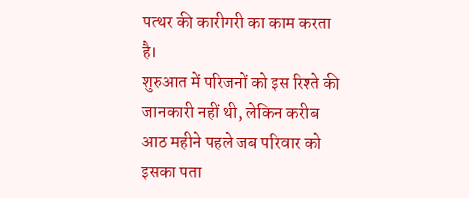पत्थर की कारीगरी का काम करता है।
शुरुआत में परिजनों को इस रिश्ते की जानकारी नहीं थी, लेकिन करीब आठ महीने पहले जब परिवार को इसका पता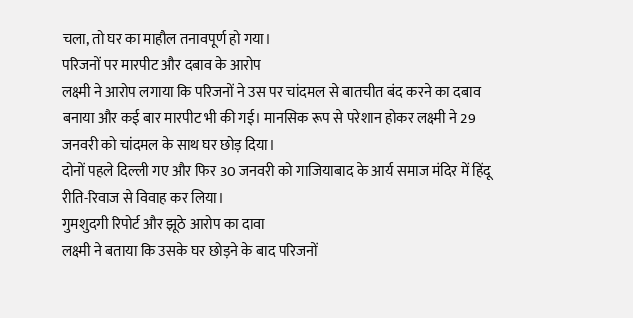चला, तो घर का माहौल तनावपूर्ण हो गया।
परिजनों पर मारपीट और दबाव के आरोप
लक्ष्मी ने आरोप लगाया कि परिजनों ने उस पर चांदमल से बातचीत बंद करने का दबाव बनाया और कई बार मारपीट भी की गई। मानसिक रूप से परेशान होकर लक्ष्मी ने 29 जनवरी को चांदमल के साथ घर छोड़ दिया।
दोनों पहले दिल्ली गए और फिर 30 जनवरी को गाजियाबाद के आर्य समाज मंदिर में हिंदू रीति-रिवाज से विवाह कर लिया।
गुमशुदगी रिपोर्ट और झूठे आरोप का दावा
लक्ष्मी ने बताया कि उसके घर छोड़ने के बाद परिजनों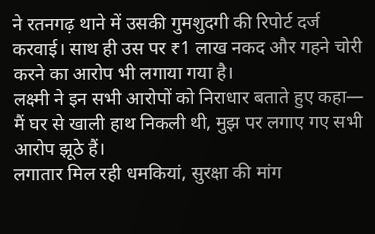ने रतनगढ़ थाने में उसकी गुमशुदगी की रिपोर्ट दर्ज करवाई। साथ ही उस पर ₹1 लाख नकद और गहने चोरी करने का आरोप भी लगाया गया है।
लक्ष्मी ने इन सभी आरोपों को निराधार बताते हुए कहा—
मैं घर से खाली हाथ निकली थी, मुझ पर लगाए गए सभी आरोप झूठे हैं।
लगातार मिल रही धमकियां, सुरक्षा की मांग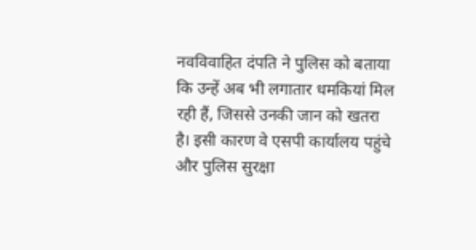नवविवाहित दंपति ने पुलिस को बताया कि उन्हें अब भी लगातार धमकियां मिल रही हैं, जिससे उनकी जान को खतरा है। इसी कारण वे एसपी कार्यालय पहुंचे और पुलिस सुरक्षा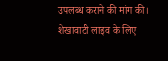उपलब्ध कराने की मांग की।
शेखावाटी लाइव के लिए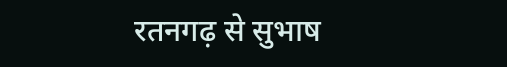रतनगढ़ से सुभाष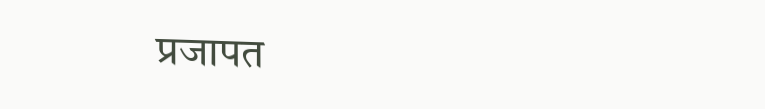प्रजापत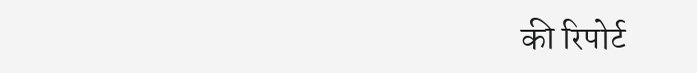की रिपोर्ट